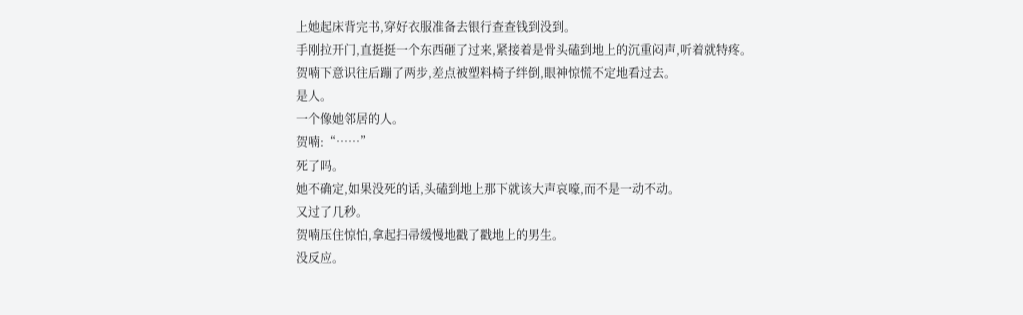上她起床背完书,穿好衣服准备去银行查查钱到没到。
手刚拉开门,直挺挺一个东西砸了过来,紧接着是骨头磕到地上的沉重闷声,听着就特疼。
贺喃下意识往后蹦了两步,差点被塑料椅子绊倒,眼神惊慌不定地看过去。
是人。
一个像她邻居的人。
贺喃:“……”
死了吗。
她不确定,如果没死的话,头磕到地上那下就该大声哀嚎,而不是一动不动。
又过了几秒。
贺喃压住惊怕,拿起扫帚缓慢地戳了戳地上的男生。
没反应。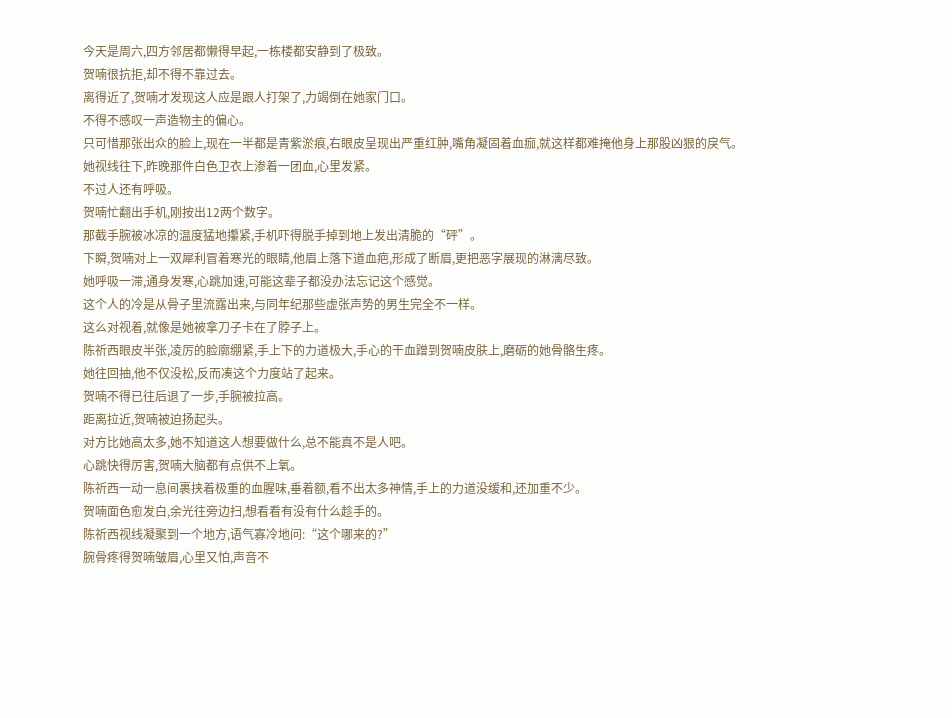今天是周六,四方邻居都懒得早起,一栋楼都安静到了极致。
贺喃很抗拒,却不得不靠过去。
离得近了,贺喃才发现这人应是跟人打架了,力竭倒在她家门口。
不得不感叹一声造物主的偏心。
只可惜那张出众的脸上,现在一半都是青紫淤痕,右眼皮呈现出严重红肿,嘴角凝固着血痂,就这样都难掩他身上那股凶狠的戾气。
她视线往下,昨晚那件白色卫衣上渗着一团血,心里发紧。
不过人还有呼吸。
贺喃忙翻出手机,刚按出12两个数字。
那截手腕被冰凉的温度猛地攥紧,手机吓得脱手掉到地上发出清脆的“砰”。
下瞬,贺喃对上一双犀利冒着寒光的眼睛,他眉上落下道血疤,形成了断眉,更把恶字展现的淋漓尽致。
她呼吸一滞,通身发寒,心跳加速,可能这辈子都没办法忘记这个感觉。
这个人的冷是从骨子里流露出来,与同年纪那些虚张声势的男生完全不一样。
这么对视着,就像是她被拿刀子卡在了脖子上。
陈祈西眼皮半张,凌厉的脸廓绷紧,手上下的力道极大,手心的干血蹭到贺喃皮肤上,磨砺的她骨骼生疼。
她往回抽,他不仅没松,反而凑这个力度站了起来。
贺喃不得已往后退了一步,手腕被拉高。
距离拉近,贺喃被迫扬起头。
对方比她高太多,她不知道这人想要做什么,总不能真不是人吧。
心跳快得厉害,贺喃大脑都有点供不上氧。
陈祈西一动一息间裹挟着极重的血腥味,垂着额,看不出太多神情,手上的力道没缓和,还加重不少。
贺喃面色愈发白,余光往旁边扫,想看看有没有什么趁手的。
陈祈西视线凝聚到一个地方,语气寡冷地问:“这个哪来的?”
腕骨疼得贺喃皱眉,心里又怕,声音不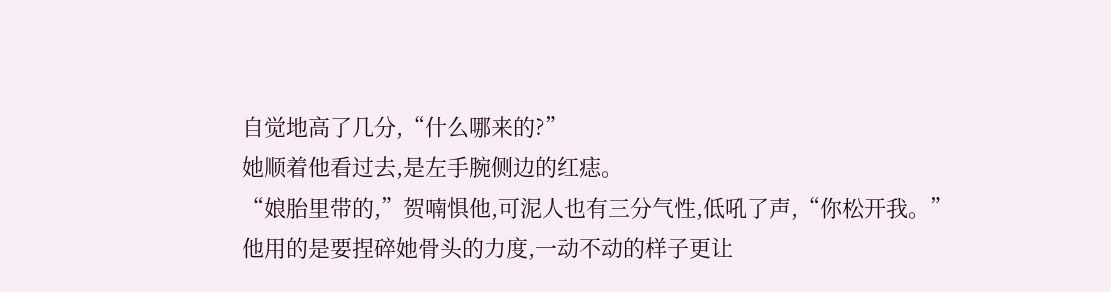自觉地高了几分,“什么哪来的?”
她顺着他看过去,是左手腕侧边的红痣。
“娘胎里带的,”贺喃惧他,可泥人也有三分气性,低吼了声,“你松开我。”
他用的是要捏碎她骨头的力度,一动不动的样子更让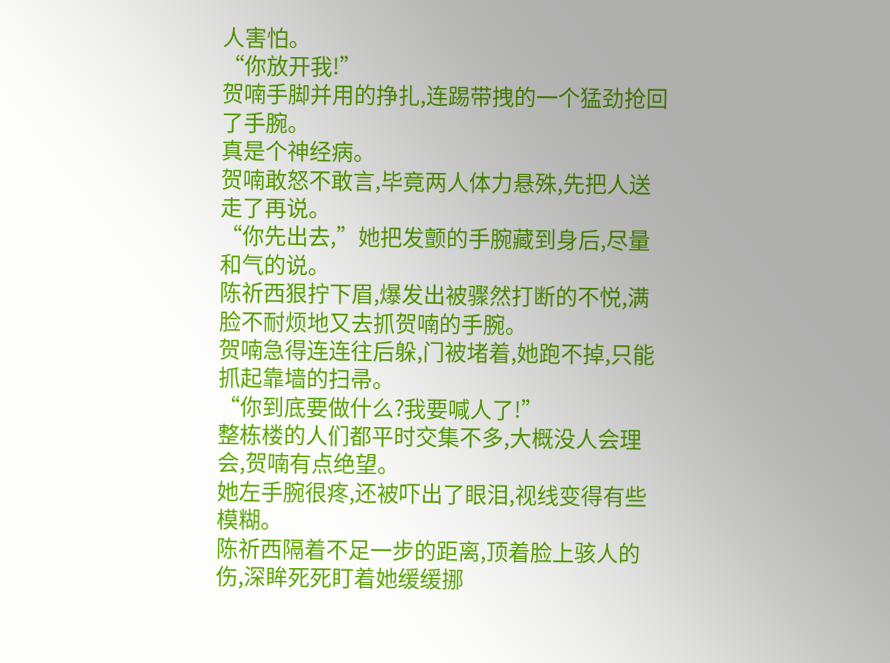人害怕。
“你放开我!”
贺喃手脚并用的挣扎,连踢带拽的一个猛劲抢回了手腕。
真是个神经病。
贺喃敢怒不敢言,毕竟两人体力悬殊,先把人送走了再说。
“你先出去,”她把发颤的手腕藏到身后,尽量和气的说。
陈祈西狠拧下眉,爆发出被骤然打断的不悦,满脸不耐烦地又去抓贺喃的手腕。
贺喃急得连连往后躲,门被堵着,她跑不掉,只能抓起靠墙的扫帚。
“你到底要做什么?我要喊人了!”
整栋楼的人们都平时交集不多,大概没人会理会,贺喃有点绝望。
她左手腕很疼,还被吓出了眼泪,视线变得有些模糊。
陈祈西隔着不足一步的距离,顶着脸上骇人的伤,深眸死死盯着她缓缓挪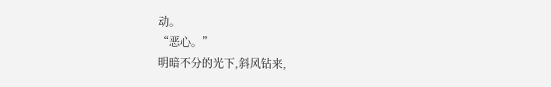动。
“恶心。”
明暗不分的光下,斜风钻来,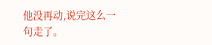他没再动,说完这么一句走了。